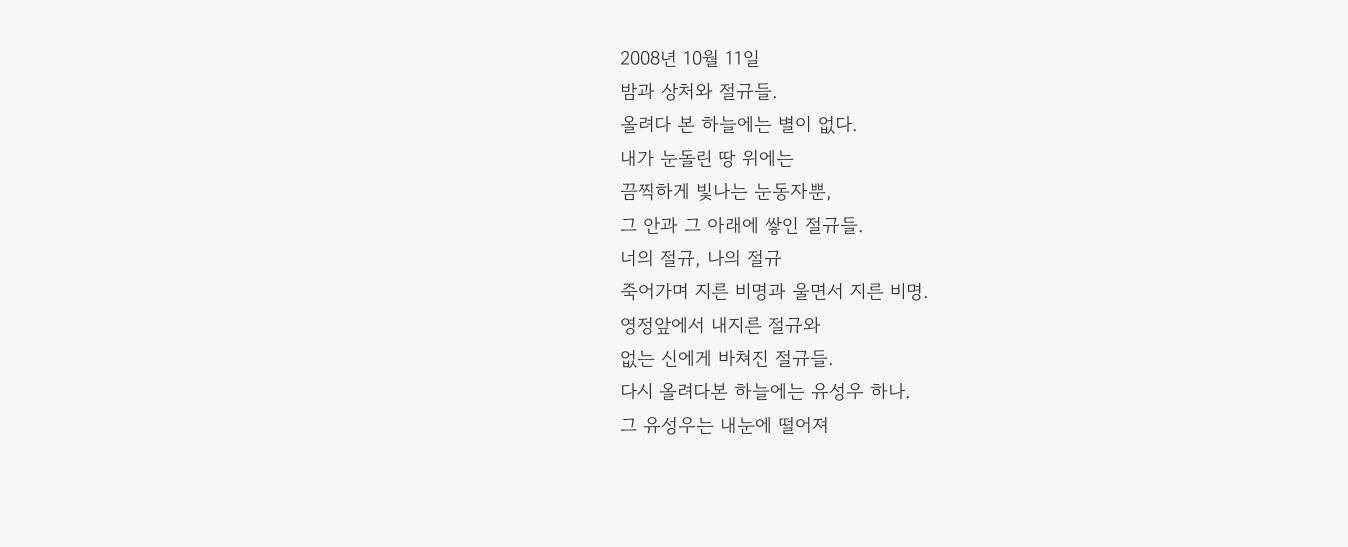2008년 10월 11일
밤과 상처와 절규들.
올려다 본 하늘에는 별이 없다.
내가 눈돌린 땅 위에는
끔찍하게 빛나는 눈동자뿐,
그 안과 그 아래에 쌓인 절규들.
너의 절규, 나의 절규
죽어가며 지른 비명과 울면서 지른 비명.
영정앞에서 내지른 절규와
없는 신에게 바쳐진 절규들.
다시 올려다본 하늘에는 유성우 하나.
그 유성우는 내눈에 떨어져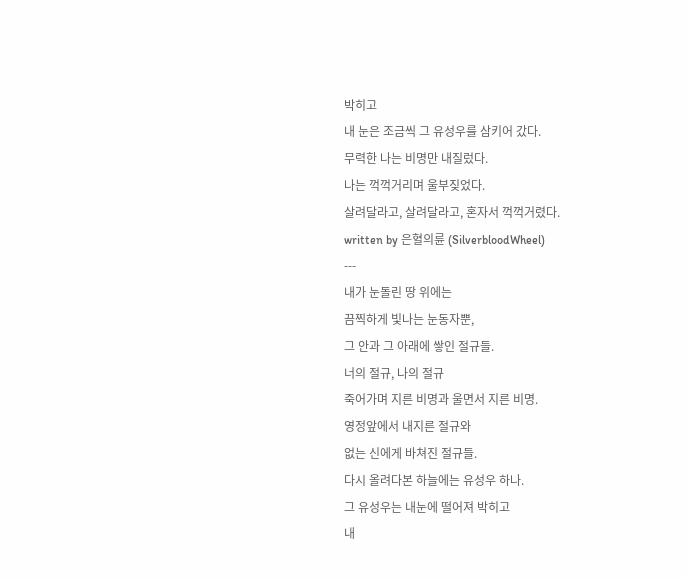박히고
내 눈은 조금씩 그 유성우를 삼키어 갔다.
무력한 나는 비명만 내질렀다.
나는 꺽꺽거리며 울부짖었다.
살려달라고, 살려달라고, 혼자서 꺽꺽거렸다.
written by 은혈의륜 (SilverbloodWheel)
---
내가 눈돌린 땅 위에는
끔찍하게 빛나는 눈동자뿐,
그 안과 그 아래에 쌓인 절규들.
너의 절규, 나의 절규
죽어가며 지른 비명과 울면서 지른 비명.
영정앞에서 내지른 절규와
없는 신에게 바쳐진 절규들.
다시 올려다본 하늘에는 유성우 하나.
그 유성우는 내눈에 떨어져 박히고
내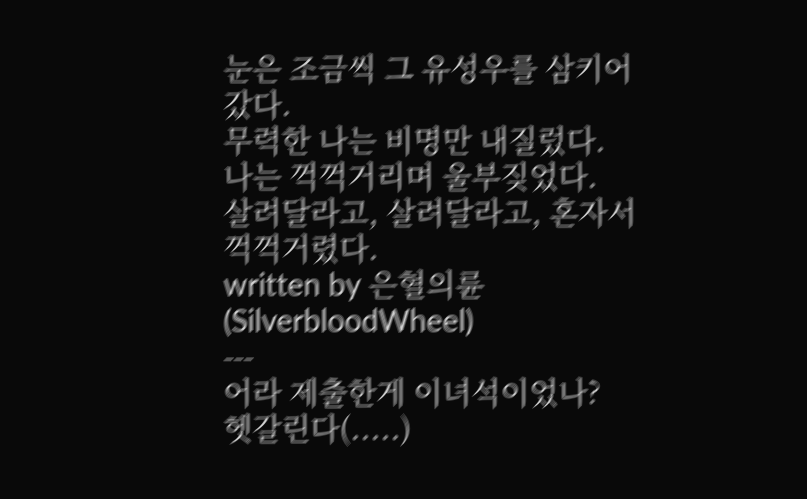눈은 조금씩 그 유성우를 삼키어 갔다.
무력한 나는 비명만 내질렀다.
나는 꺽꺽거리며 울부짖었다.
살려달라고, 살려달라고, 혼자서 꺽꺽거렸다.
written by 은혈의륜 (SilverbloodWheel)
---
어라 제출한게 이녀석이었나?
헷갈린다(.....)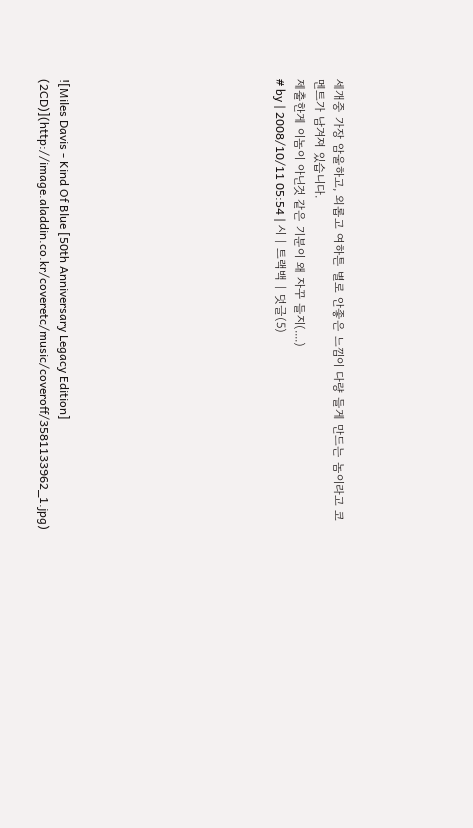세개중 가장 암울하고, 외롭고 여하튼 별로 안좋은 느낌이 다량 들게 만드는 놈이라고 코멘트가 남겨져 있습니다.
제출한게 이놈이 아닌것 같은 기분이 왜 자꾸 들지(....)
# by | 2008/10/11 05:54 | 시 | 트랙백 | 덧글(5)










![Miles Davis - Kind Of Blue [50th Anniversary Legacy Edition] (2CD)](http://image.aladdin.co.kr/coveretc/music/coveroff/3581133962_1.jpg)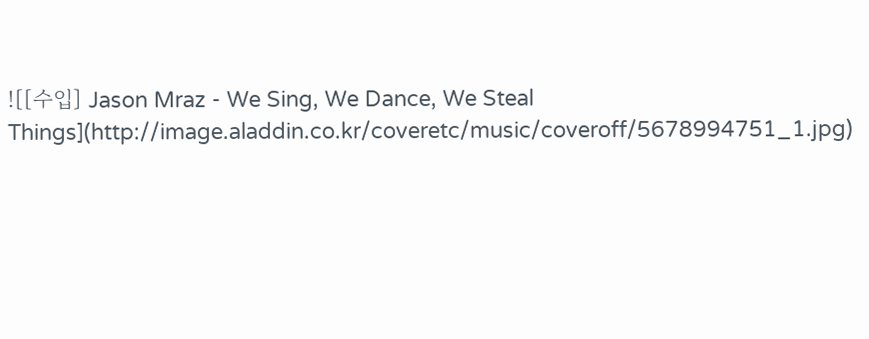![[수입] Jason Mraz - We Sing, We Dance, We Steal Things](http://image.aladdin.co.kr/coveretc/music/coveroff/5678994751_1.jpg)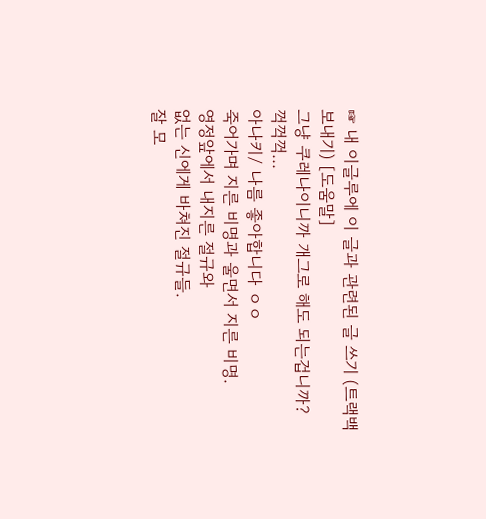☞ 내 이글루에 이 글과 관련된 글 쓰기 (트랙백 보내기) [도움말]
그냥 쿠레나이니까 개그로 해도 되는겁니까?
꺽꺽꺽...
아나키/ 나름 좋아합니다 ㅇㅇ
죽어가며 지른 비명과 울면서 지른 비명.
영정앞에서 내지른 절규와
없는 신에게 바쳐진 절규들.
잘 모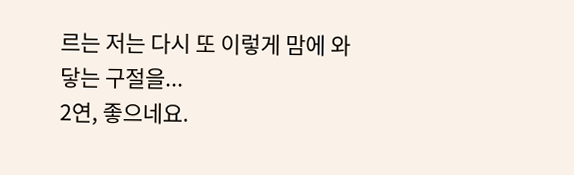르는 저는 다시 또 이렇게 맘에 와닿는 구절을...
2연, 좋으네요.